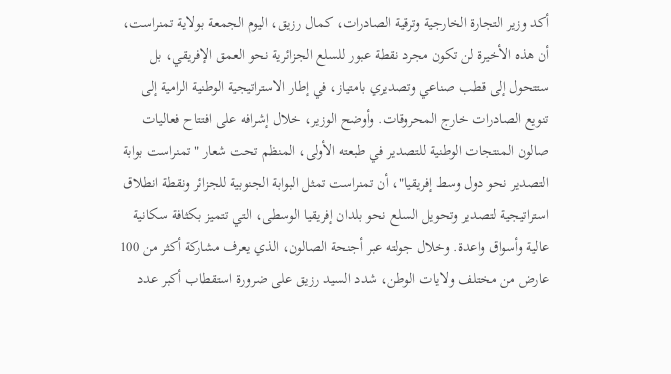أكد وزير التجارة الخارجية وترقية الصادرات، كمال رزيق، اليوم الجمعة بولاية تمنراست، أن هذه الأخيرة لن تكون مجرد نقطة عبور للسلع الجزائرية نحو العمق الإفريقي، بل ستتحول إلى قطب صناعي وتصديري بامتياز، في إطار الاستراتيجية الوطنية الرامية إلى تنويع الصادرات خارج المحروقات. وأوضح الوزير، خلال إشرافه على افتتاح فعاليات صالون المنتجات الوطنية للتصدير في طبعته الأولى، المنظم تحت شعار "تمنراست بوابة التصدير نحو دول وسط إفريقيا"، أن تمنراست تمثل البوابة الجنوبية للجزائر ونقطة انطلاق استراتيجية لتصدير وتحويل السلع نحو بلدان إفريقيا الوسطى، التي تتميز بكثافة سكانية عالية وأسواق واعدة. وخلال جولته عبر أجنحة الصالون، الذي يعرف مشاركة أكثر من 100 عارض من مختلف ولايات الوطن، شدد السيد رزيق على ضرورة استقطاب أكبر عدد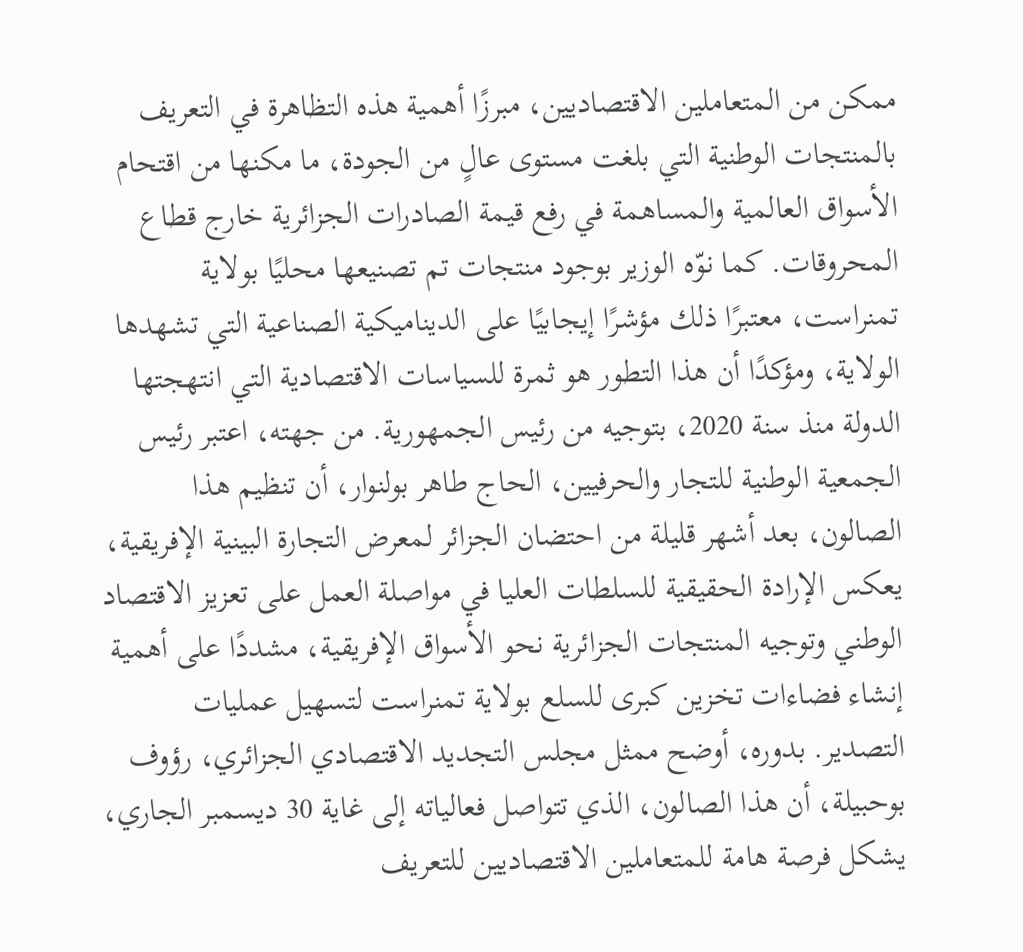ممكن من المتعاملين الاقتصاديين، مبرزًا أهمية هذه التظاهرة في التعريف بالمنتجات الوطنية التي بلغت مستوى عالٍ من الجودة، ما مكنها من اقتحام الأسواق العالمية والمساهمة في رفع قيمة الصادرات الجزائرية خارج قطاع المحروقات. كما نوّه الوزير بوجود منتجات تم تصنيعها محليًا بولاية تمنراست، معتبرًا ذلك مؤشرًا إيجابيًا على الديناميكية الصناعية التي تشهدها الولاية، ومؤكدًا أن هذا التطور هو ثمرة للسياسات الاقتصادية التي انتهجتها الدولة منذ سنة 2020، بتوجيه من رئيس الجمهورية. من جهته، اعتبر رئيس الجمعية الوطنية للتجار والحرفيين، الحاج طاهر بولنوار، أن تنظيم هذا الصالون، بعد أشهر قليلة من احتضان الجزائر لمعرض التجارة البينية الإفريقية، يعكس الإرادة الحقيقية للسلطات العليا في مواصلة العمل على تعزيز الاقتصاد الوطني وتوجيه المنتجات الجزائرية نحو الأسواق الإفريقية، مشددًا على أهمية إنشاء فضاءات تخزين كبرى للسلع بولاية تمنراست لتسهيل عمليات التصدير. بدوره، أوضح ممثل مجلس التجديد الاقتصادي الجزائري، رؤوف بوحبيلة، أن هذا الصالون، الذي تتواصل فعالياته إلى غاية 30 ديسمبر الجاري، يشكل فرصة هامة للمتعاملين الاقتصاديين للتعريف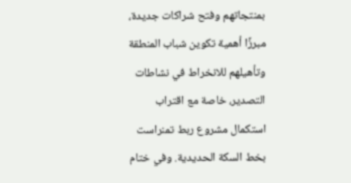بمنتجاتهم وفتح شراكات جديدة، مبرزًا أهمية تكوين شباب المنطقة وتأهيلهم للانخراط في نشاطات التصدير، خاصة مع اقتراب استكمال مشروع ربط تمنراست بخط السكة الحديدية. وفي ختام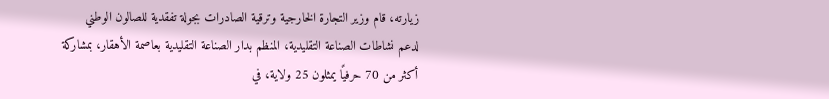زيارته، قام وزير التجارة الخارجية وترقية الصادرات بجولة تفقدية للصالون الوطني لدعم نشاطات الصناعة التقليدية، المنظم بدار الصناعة التقليدية بعاصمة الأهقار، بمشاركة أكثر من 70 حرفيًا يمثلون 25 ولاية، في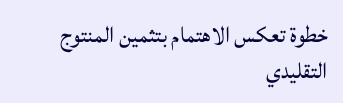خطوة تعكس الاهتمام بتثمين المنتوج التقليدي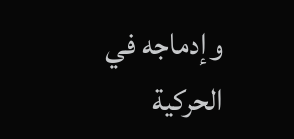وإدماجه في الحركية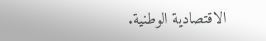الاقتصادية الوطنية.